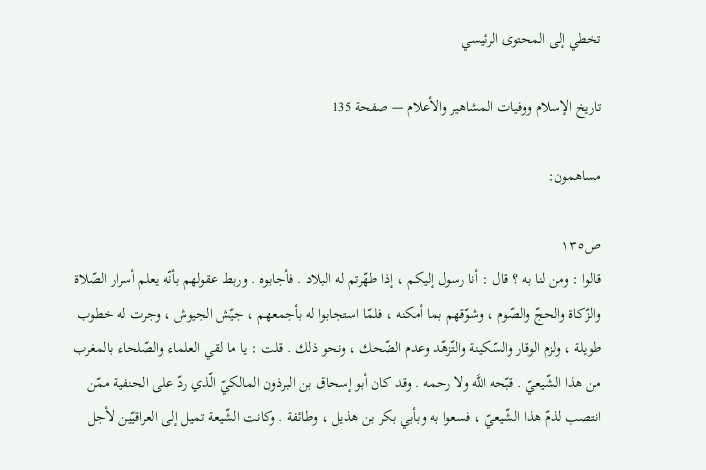تخطي إلى المحتوى الرئيسي

تاريخ الإسلام ووفيات المشاهير والأعلام — صفحة 135

مساهمون:

ص١٣٥
قالوا : ومن لنا به ؟ قال : أنا رسول إليكم ، إذا طهّرتم له البلاد . فأجابوه . وربط عقولهم بأنّه يعلم أسرار الصّلاة والزّكاة والحجّ والصّوم ، وشوّقهم بما أمكنه ، فلمّا استجابوا له بأجمعهم ، جيّش الجيوش ، وجرت له خطوب طويلة ، ولزم الوقار والسّكينة والتّزهّد وعدم الضّحك ، ونحو ذلك . قلت : يا ما لقي العلماء والصّلحاء بالمغرب من هذا الشّيعيّ . قبّحه اللَّه ولا رحمه . وقد كان أبو إسحاق بن البرذون المالكيّ الّذي ردّ على الحنفية ممّن انتصب لذمّ هذا الشّيعيّ ، فسعوا به وبأبي بكر بن هذيل ، وطائفة . وكانت الشّيعة تميل إلى العراقيّين لأجل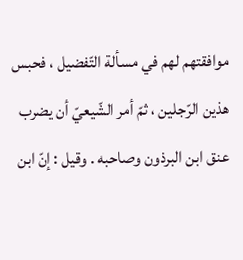موافقتهم لهم في مسألة التّفضيل ، فحبس هذين الرّجلين ، ثمّ أمر الشّيعيّ أن يضرب عنق ابن البرذون وصاحبه . وقيل : إنّ ابن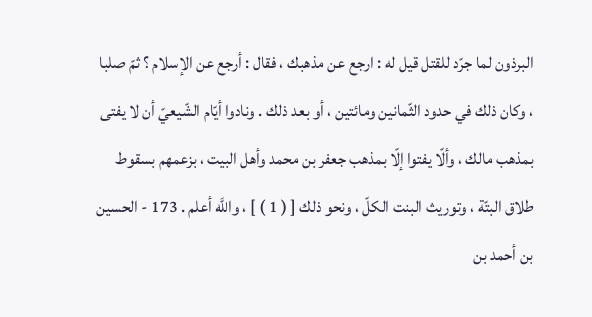البرذون لما جرّد للقتل قيل له : ارجع عن مذهبك ، فقال : أرجع عن الإسلام ؟ ثمّ صلبا ، وكان ذلك في حدود الثّمانين ومائتين ، أو بعد ذلك . ونادوا أيّام الشّيعيّ أن لا يفتى بمذهب مالك ، وألّا يفتوا إلّا بمذهب جعفر بن محمد وأهل البيت ، بزعمهم بسقوط طلاق البتّة ، وتوريث البنت الكلّ ، ونحو ذلك [ ( 1 ) ] ، واللَّه أعلم . 173 - الحسين بن أحمد بن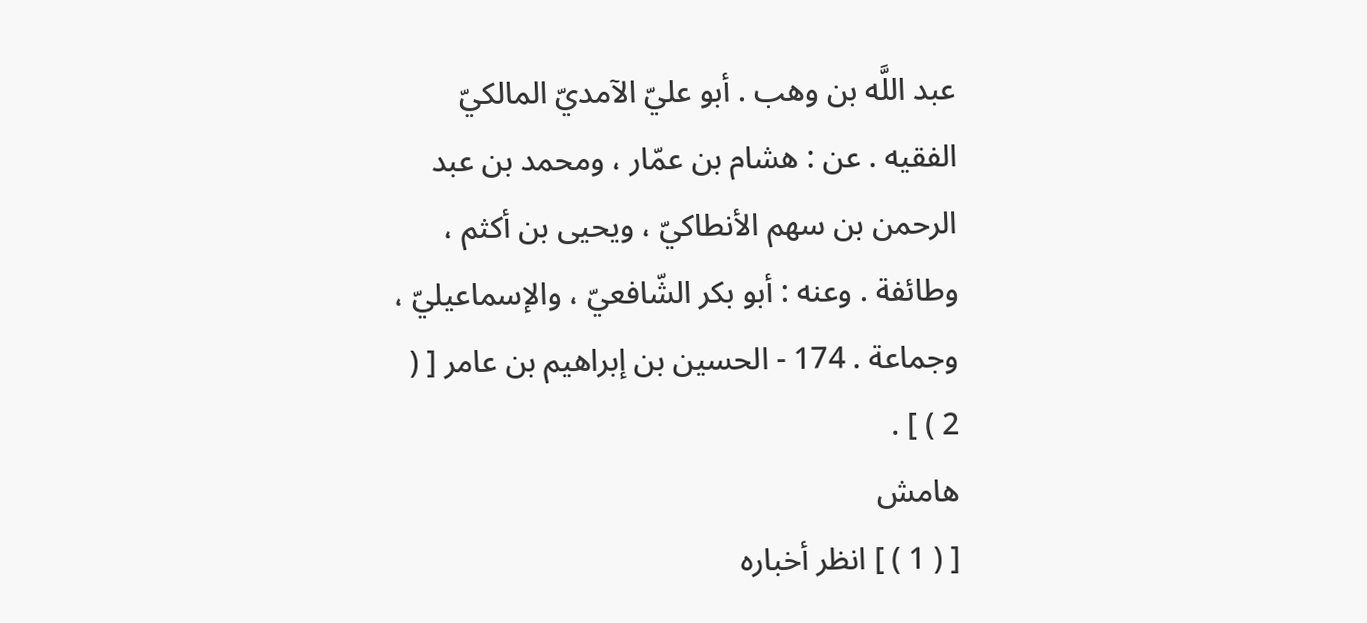عبد اللَّه بن وهب . أبو عليّ الآمديّ المالكيّ الفقيه . عن : هشام بن عمّار ، ومحمد بن عبد الرحمن بن سهم الأنطاكيّ ، ويحيى بن أكثم ، وطائفة . وعنه : أبو بكر الشّافعيّ ، والإسماعيليّ ، وجماعة . 174 - الحسين بن إبراهيم بن عامر [ ( 2 ) ] .
هامش
[ ( 1 ) ] انظر أخباره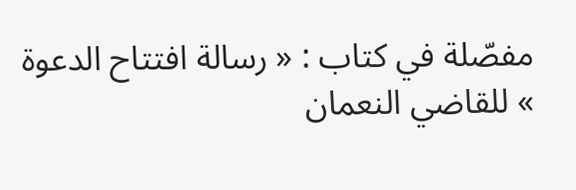مفصّلة في كتاب : « رسالة افتتاح الدعوة » للقاضي النعمان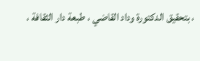، بتحقيق الدكتورة وداد القاضي ، طبعة دار الثقافة ،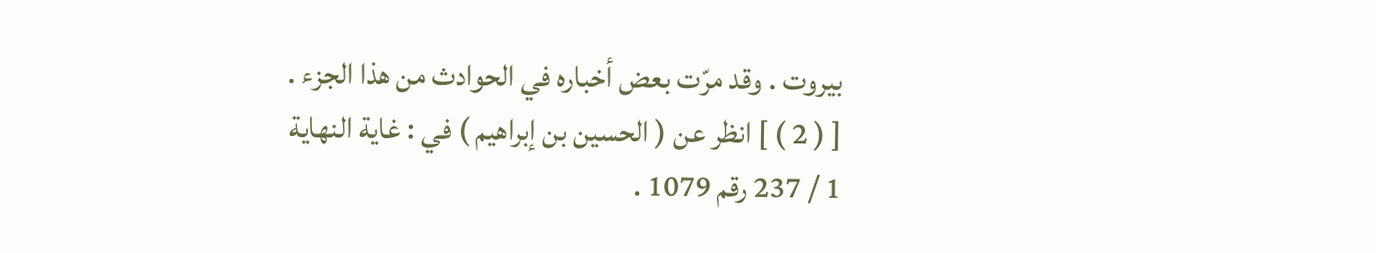بيروت . وقد مرّت بعض أخباره في الحوادث من هذا الجزء . [ ( 2 ) ] انظر عن ( الحسين بن إبراهيم ) في : غاية النهاية 1 / 237 رقم 1079 .